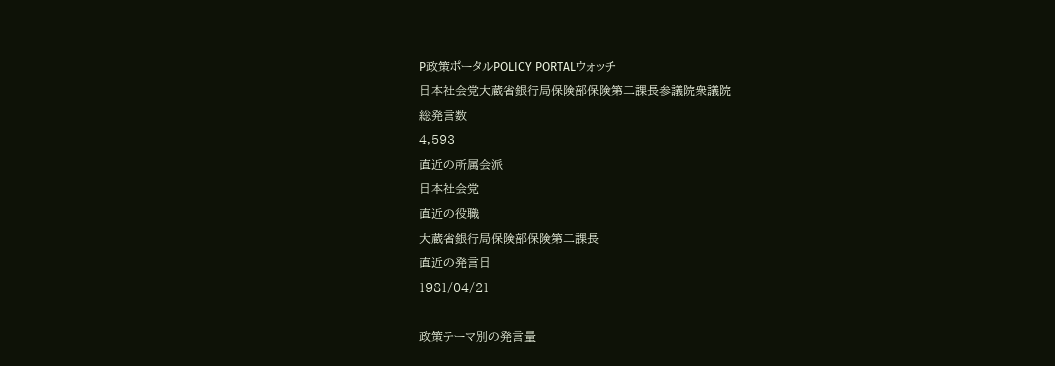P政策ポータルPOLICY PORTALウォッチ
日本社会党大蔵省銀行局保険部保険第二課長参議院衆議院
総発言数
4,593
直近の所属会派
日本社会党
直近の役職
大蔵省銀行局保険部保険第二課長
直近の発言日
1981/04/21

政策テーマ別の発言量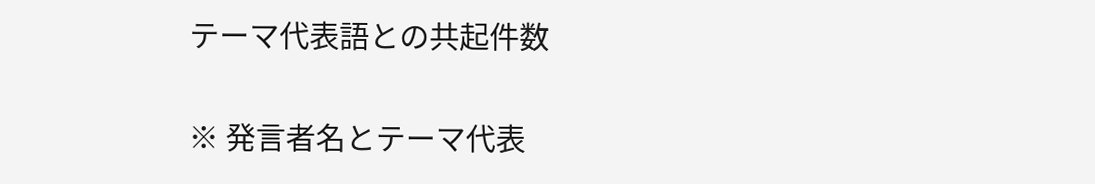テーマ代表語との共起件数

※ 発言者名とテーマ代表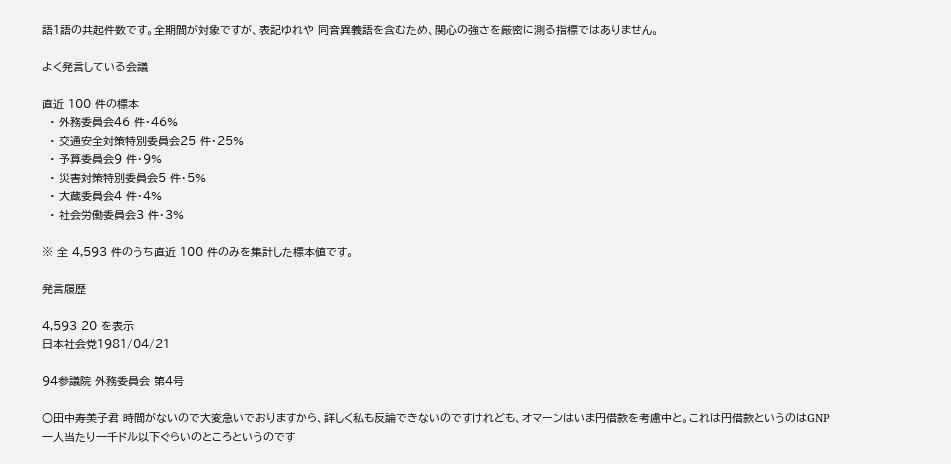語1語の共起件数です。全期間が対象ですが、表記ゆれや 同音異義語を含むため、関心の強さを厳密に測る指標ではありません。

よく発言している会議

直近 100 件の標本
  • 外務委員会46 件・46%
  • 交通安全対策特別委員会25 件・25%
  • 予算委員会9 件・9%
  • 災害対策特別委員会5 件・5%
  • 大蔵委員会4 件・4%
  • 社会労働委員会3 件・3%

※ 全 4,593 件のうち直近 100 件のみを集計した標本値です。

発言履歴

4,593 20 を表示
日本社会党1981/04/21

94参議院 外務委員会 第4号

○田中寿美子君 時間がないので大変急いでおりますから、詳しく私も反論できないのですけれども、オマーンはいま円借款を考慮中と。これは円借款というのはGNP一人当たり一千ドル以下ぐらいのところというのです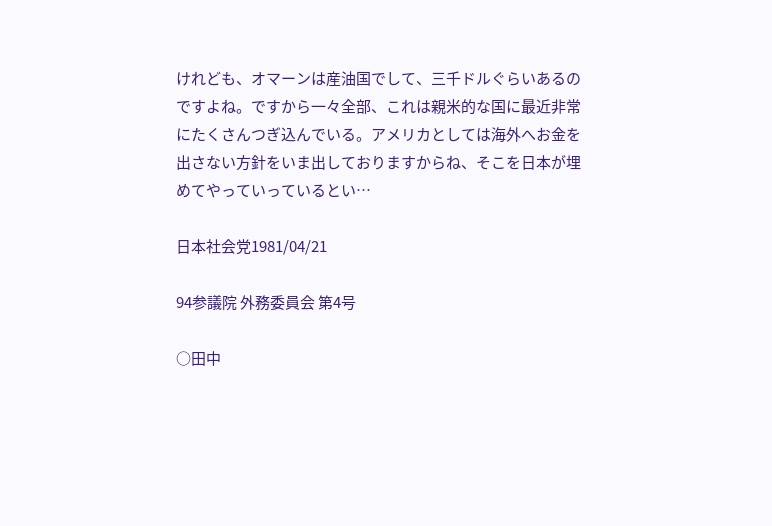けれども、オマーンは産油国でして、三千ドルぐらいあるのですよね。ですから一々全部、これは親米的な国に最近非常にたくさんつぎ込んでいる。アメリカとしては海外へお金を出さない方針をいま出しておりますからね、そこを日本が埋めてやっていっているとい…

日本社会党1981/04/21

94参議院 外務委員会 第4号

○田中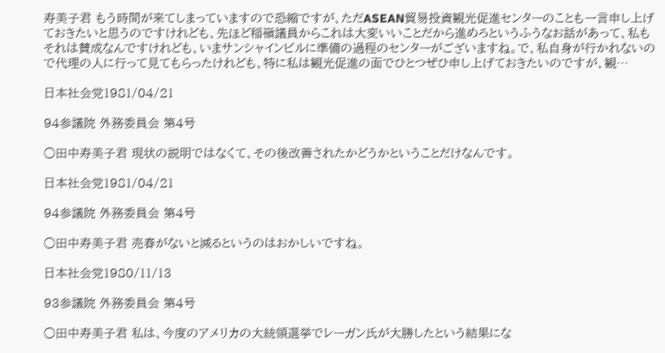寿美子君 もう時間が来てしまっていますので恐縮ですが、ただASEAN貿易投資観光促進センターのことも一言申し上げておきたいと思うのですけれども、先ほど稲嶺議員からこれは大変いいことだから進めろというふうなお話があって、私もそれは賛成なんですけれども、いまサンシャインビルに準備の過程のセンターがございますね。で、私自身が行かれないので代理の人に行って見てもらったけれども、特に私は観光促進の面でひとつぜひ申し上げておきたいのですが、観…

日本社会党1981/04/21

94参議院 外務委員会 第4号

○田中寿美子君 現状の説明ではなくて、その後改善されたかどうかということだけなんです。

日本社会党1981/04/21

94参議院 外務委員会 第4号

○田中寿美子君 売春がないと減るというのはおかしいですね。

日本社会党1980/11/13

93参議院 外務委員会 第4号

○田中寿美子君 私は、今度のアメリカの大統領選挙でレーガン氏が大勝したという結果にな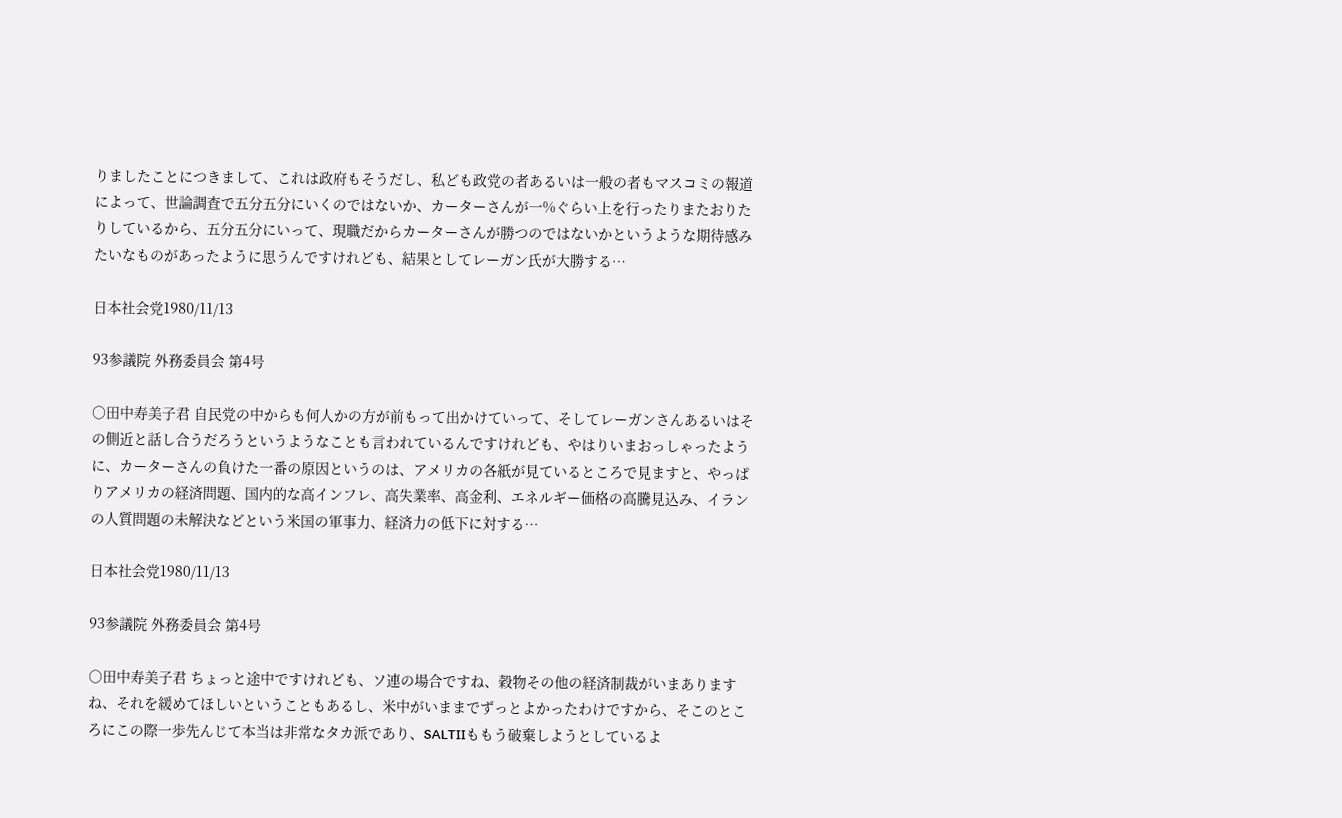りましたことにつきまして、これは政府もそうだし、私ども政党の者あるいは一般の者もマスコミの報道によって、世論調査で五分五分にいくのではないか、カーターさんが一%ぐらい上を行ったりまたおりたりしているから、五分五分にいって、現職だからカーターさんが勝つのではないかというような期待感みたいなものがあったように思うんですけれども、結果としてレーガン氏が大勝する…

日本社会党1980/11/13

93参議院 外務委員会 第4号

○田中寿美子君 自民党の中からも何人かの方が前もって出かけていって、そしてレーガンさんあるいはその側近と話し合うだろうというようなことも言われているんですけれども、やはりいまおっしゃったように、カーターさんの負けた一番の原因というのは、アメリカの各紙が見ているところで見ますと、やっぱりアメリカの経済問題、国内的な高インフレ、高失業率、高金利、エネルギー価格の高騰見込み、イランの人質問題の未解決などという米国の軍事力、経済力の低下に対する…

日本社会党1980/11/13

93参議院 外務委員会 第4号

○田中寿美子君 ちょっと途中ですけれども、ソ連の場合ですね、穀物その他の経済制裁がいまありますね、それを緩めてほしいということもあるし、米中がいままでずっとよかったわけですから、そこのところにこの際一歩先んじて本当は非常なタカ派であり、SALTIIももう破棄しようとしているよ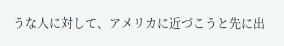うな人に対して、アメリカに近づこうと先に出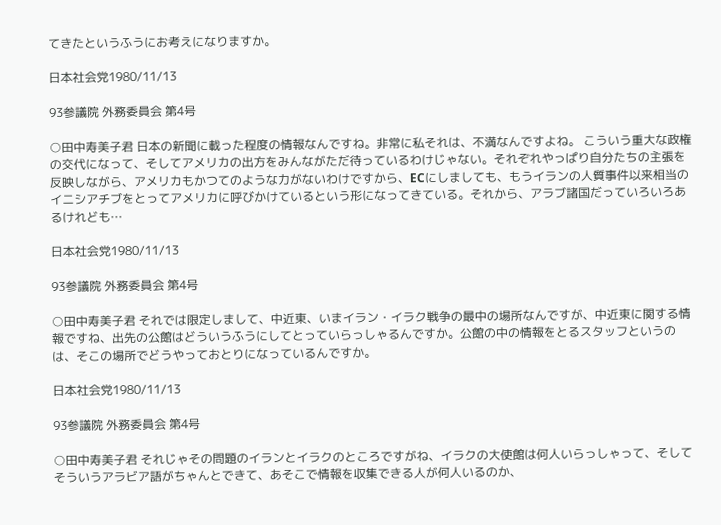てきたというふうにお考えになりますか。

日本社会党1980/11/13

93参議院 外務委員会 第4号

○田中寿美子君 日本の新聞に載った程度の情報なんですね。非常に私それは、不満なんですよね。 こういう重大な政権の交代になって、そしてアメリカの出方をみんながただ待っているわけじゃない。それぞれやっぱり自分たちの主張を反映しながら、アメリカもかつてのような力がないわけですから、ECにしましても、もうイランの人質事件以来相当のイニシアチブをとってアメリカに呼びかけているという形になってきている。それから、アラブ諸国だっていろいろあるけれども…

日本社会党1980/11/13

93参議院 外務委員会 第4号

○田中寿美子君 それでは限定しまして、中近東、いまイラン・イラク戦争の最中の場所なんですが、中近東に関する情報ですね、出先の公館はどういうふうにしてとっていらっしゃるんですか。公館の中の情報をとるスタッフというのは、そこの場所でどうやっておとりになっているんですか。

日本社会党1980/11/13

93参議院 外務委員会 第4号

○田中寿美子君 それじゃその問題のイランとイラクのところですがね、イラクの大使館は何人いらっしゃって、そしてそういうアラビア語がちゃんとできて、あそこで情報を収集できる人が何人いるのか、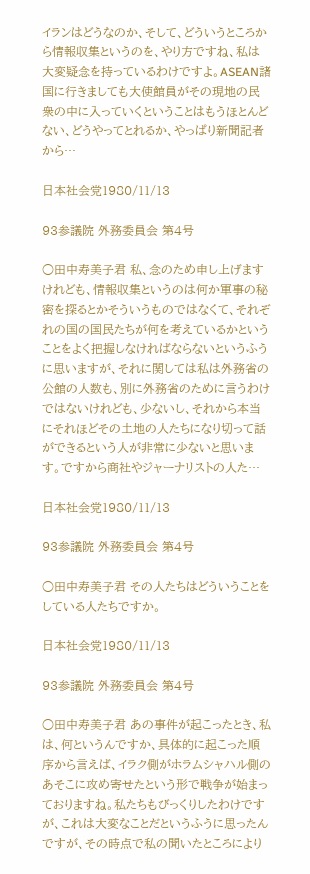イランはどうなのか、そして、どういうところから情報収集というのを、やり方ですね、私は大変疑念を持っているわけですよ。ASEAN諸国に行きましても大使館員がその現地の民衆の中に入っていくということはもうほとんどない、どうやってとれるか、やっぱり新聞記者から…

日本社会党1980/11/13

93参議院 外務委員会 第4号

○田中寿美子君 私、念のため申し上げますけれども、情報収集というのは何か軍事の秘密を探るとかそういうものではなくて、それぞれの国の国民たちが何を考えているかということをよく把握しなければならないというふうに思いますが、それに関しては私は外務省の公館の人数も、別に外務省のために言うわけではないけれども、少ないし、それから本当にそれほどその土地の人たちになり切って話ができるという人が非常に少ないと思います。ですから商社やジャーナリストの人た…

日本社会党1980/11/13

93参議院 外務委員会 第4号

○田中寿美子君 その人たちはどういうことをしている人たちですか。

日本社会党1980/11/13

93参議院 外務委員会 第4号

○田中寿美子君 あの事件が起こったとき、私は、何というんですか、具体的に起こった順序から言えば、イラク側がホラムシャハル側のあそこに攻め寄せたという形で戦争が始まっておりますね。私たちもびっくりしたわけですが、これは大変なことだというふうに思ったんですが、その時点で私の聞いたところにより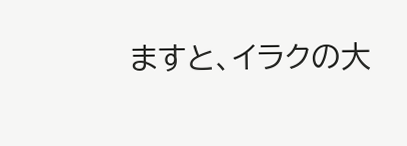ますと、イラクの大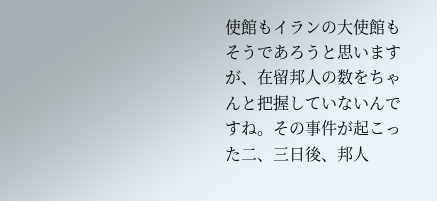使館もイランの大使館もそうであろうと思いますが、在留邦人の数をちゃんと把握していないんですね。その事件が起こった二、三日後、邦人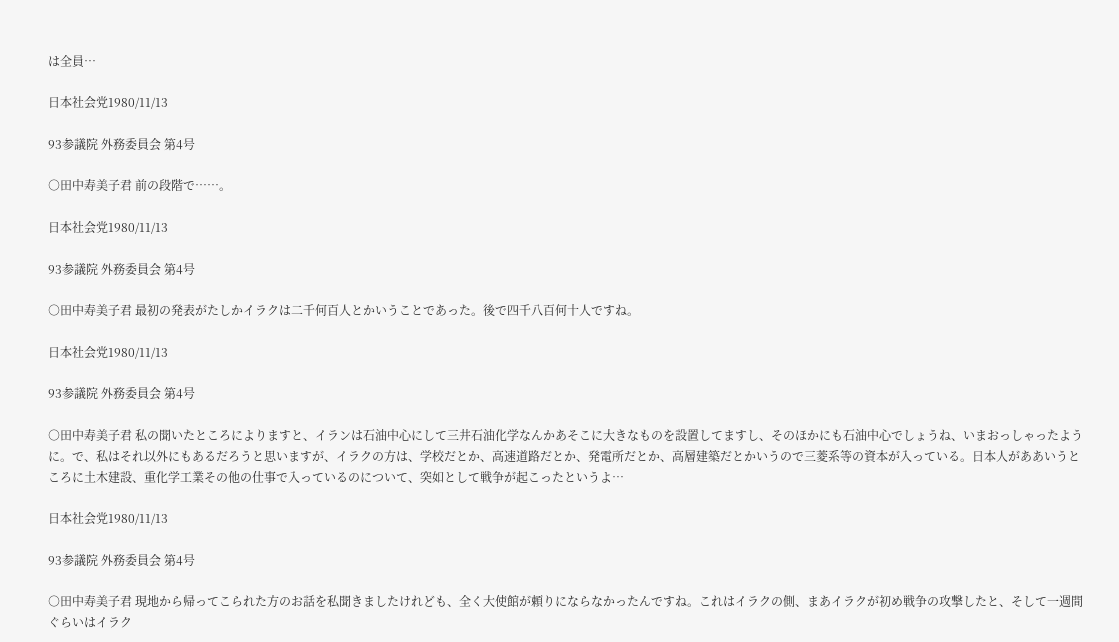は全員…

日本社会党1980/11/13

93参議院 外務委員会 第4号

○田中寿美子君 前の段階で……。

日本社会党1980/11/13

93参議院 外務委員会 第4号

○田中寿美子君 最初の発表がたしかイラクは二千何百人とかいうことであった。後で四千八百何十人ですね。

日本社会党1980/11/13

93参議院 外務委員会 第4号

○田中寿美子君 私の聞いたところによりますと、イランは石油中心にして三井石油化学なんかあそこに大きなものを設置してますし、そのほかにも石油中心でしょうね、いまおっしゃったように。で、私はそれ以外にもあるだろうと思いますが、イラクの方は、学校だとか、高速道路だとか、発電所だとか、高層建築だとかいうので三菱系等の資本が入っている。日本人がああいうところに土木建設、重化学工業その他の仕事で入っているのについて、突如として戦争が起こったというよ…

日本社会党1980/11/13

93参議院 外務委員会 第4号

○田中寿美子君 現地から帰ってこられた方のお話を私聞きましたけれども、全く大使館が頼りにならなかったんですね。これはイラクの側、まあイラクが初め戦争の攻撃したと、そして一週間ぐらいはイラク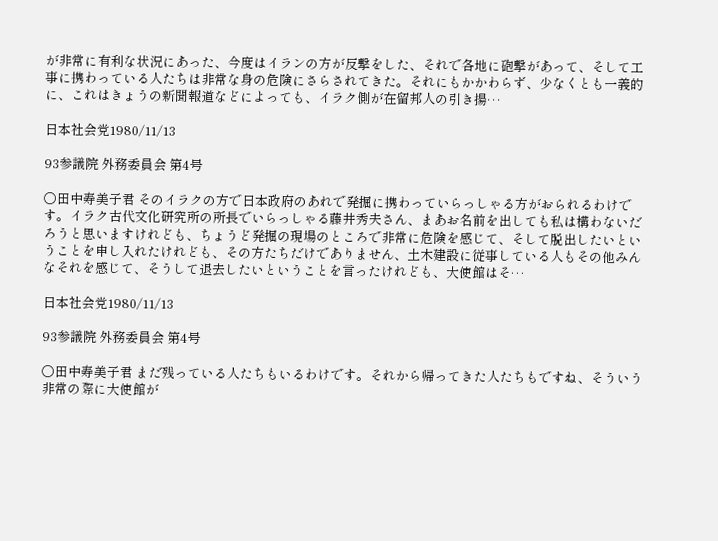が非常に有利な状況にあった、今度はイランの方が反撃をした、それで各地に砲撃があって、そして工事に携わっている人たちは非常な身の危険にさらされてきた。それにもかかわらず、少なくとも一義的に、これはきょうの新聞報道などによっても、イラク側が在留邦人の引き揚…

日本社会党1980/11/13

93参議院 外務委員会 第4号

○田中寿美子君 そのイラクの方で日本政府のあれで発掘に携わっていらっしゃる方がおられるわけです。イラク古代文化研究所の所長でいらっしゃる藤井秀夫さん、まあお名前を出しても私は構わないだろうと思いますけれども、ちょうど発掘の現場のところで非常に危険を感じて、そして脱出したいということを申し入れたけれども、その方たちだけでありません、土木建設に従事している人もその他みんなそれを感じて、そうして退去したいということを言ったけれども、大使館はそ…

日本社会党1980/11/13

93参議院 外務委員会 第4号

○田中寿美子君 まだ残っている人たちもいるわけです。それから帰ってきた人たちもですね、そういう非常の際に大使館が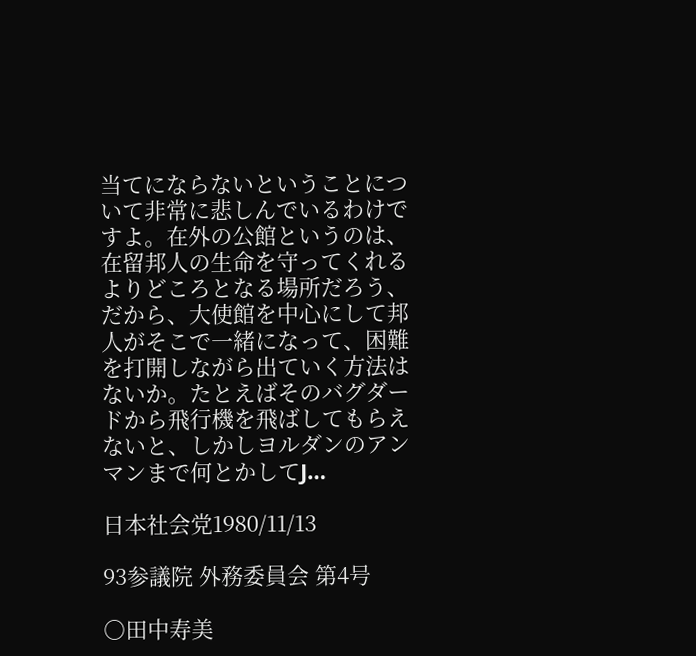当てにならないということについて非常に悲しんでいるわけですよ。在外の公館というのは、在留邦人の生命を守ってくれるよりどころとなる場所だろう、だから、大使館を中心にして邦人がそこで一緒になって、困難を打開しながら出ていく方法はないか。たとえばそのバグダードから飛行機を飛ばしてもらえないと、しかしヨルダンのアンマンまで何とかしてJ…

日本社会党1980/11/13

93参議院 外務委員会 第4号

○田中寿美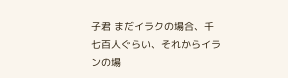子君 まだイラクの場合、千七百人ぐらい、それからイランの場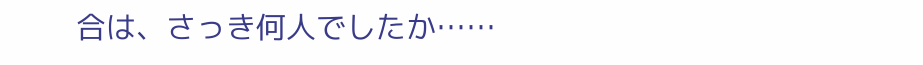合は、さっき何人でしたか……